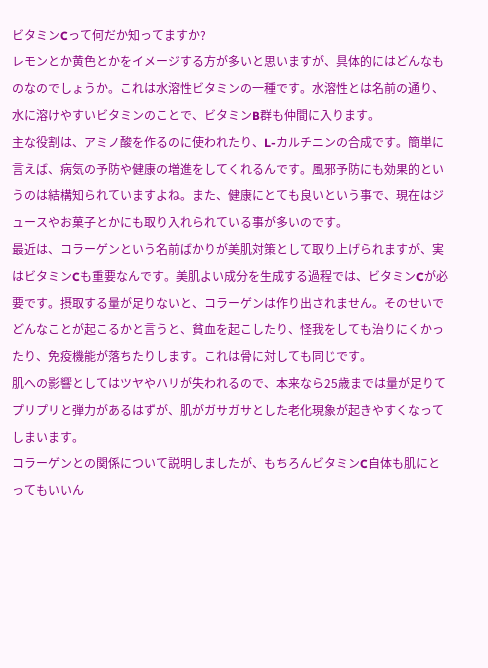ビタミンCって何だか知ってますか?
レモンとか黄色とかをイメージする方が多いと思いますが、具体的にはどんなものなのでしょうか。これは水溶性ビタミンの一種です。水溶性とは名前の通り、水に溶けやすいビタミンのことで、ビタミンB群も仲間に入ります。
主な役割は、アミノ酸を作るのに使われたり、L-カルチニンの合成です。簡単に言えば、病気の予防や健康の増進をしてくれるんです。風邪予防にも効果的というのは結構知られていますよね。また、健康にとても良いという事で、現在はジュースやお菓子とかにも取り入れられている事が多いのです。
最近は、コラーゲンという名前ばかりが美肌対策として取り上げられますが、実はビタミンCも重要なんです。美肌よい成分を生成する過程では、ビタミンCが必要です。摂取する量が足りないと、コラーゲンは作り出されません。そのせいでどんなことが起こるかと言うと、貧血を起こしたり、怪我をしても治りにくかったり、免疫機能が落ちたりします。これは骨に対しても同じです。
肌への影響としてはツヤやハリが失われるので、本来なら25歳までは量が足りてプリプリと弾力があるはずが、肌がガサガサとした老化現象が起きやすくなってしまいます。
コラーゲンとの関係について説明しましたが、もちろんビタミンC自体も肌にとってもいいん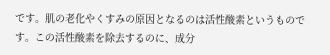です。肌の老化やくすみの原因となるのは活性酸素というものです。この活性酸素を除去するのに、成分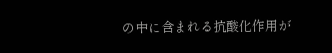の中に含まれる抗酸化作用が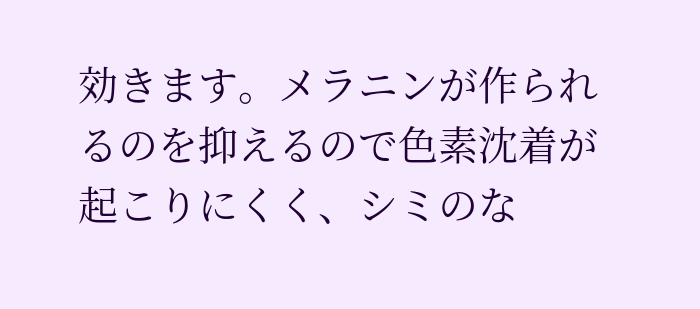効きます。メラニンが作られるのを抑えるので色素沈着が起こりにくく、シミのな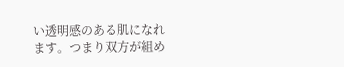い透明感のある肌になれます。つまり双方が組め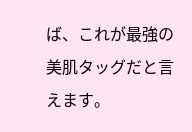ば、これが最強の美肌タッグだと言えます。